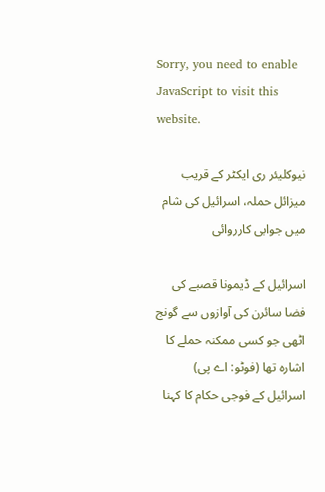Sorry, you need to enable JavaScript to visit this website.

نیوکلیئر ری ایکٹر کے قریب میزائل حملہ، اسرائیل کی شام میں جوابی کارروائی

اسرائیل کے ڈیمونا قصبے کی فضا سائرن کی آوازوں سے گونج اٹھی جو کسی ممکنہ حملے کا اشارہ تھا (فوٹو: اے پی)
اسرائیل کے فوجی حکام کا کہنا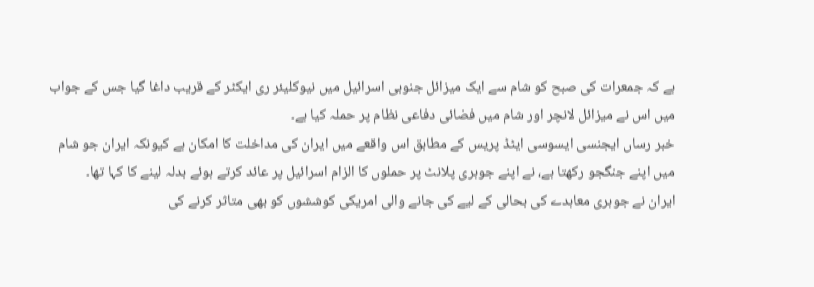ہے کہ جمعرات کی صبح کو شام سے ایک میزائل جنوبی اسرائیل میں نیوکلیئر ری ایکٹر کے قریب داغا گیا جس کے جواب میں اس نے میزائل لانچر اور شام میں فضائی دفاعی نظام پر حملہ کیا ہے۔
خبر رساں ایجنسی ایسوسی ایٹڈ پریس کے مطابق اس واقعے میں ایران کی مداخلت کا امکان ہے کیونکہ ایران جو شام میں اپنے جنگجو رکھتا ہے، نے اپنے جوہری پلانٹ پر حملوں کا الزام اسرائیل پر عائد کرتے ہوئے بدلہ لینے کا کہا تھا۔
ایران نے جوہری معاہدے کی بحالی کے لیے کی جانے والی امریکی کوششوں کو بھی متاثر کرنے کی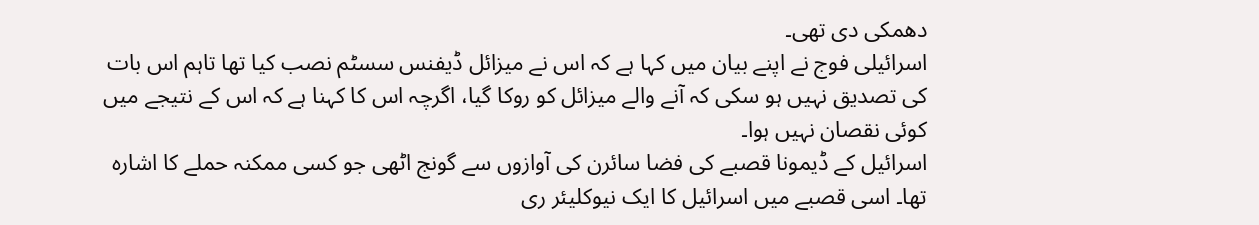دھمکی دی تھی۔
اسرائیلی فوج نے اپنے بیان میں کہا ہے کہ اس نے میزائل ڈیفنس سسٹم نصب کیا تھا تاہم اس بات کی تصدیق نہیں ہو سکی کہ آنے والے میزائل کو روکا گیا، اگرچہ اس کا کہنا ہے کہ اس کے نتیجے میں کوئی نقصان نہیں ہوا۔
اسرائیل کے ڈیمونا قصبے کی فضا سائرن کی آوازوں سے گونج اٹھی جو کسی ممکنہ حملے کا اشارہ تھا۔ اسی قصبے میں اسرائیل کا ایک نیوکلیئر ری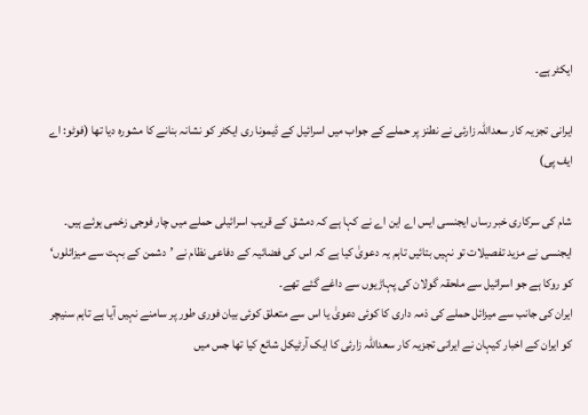ایکٹر ہے۔

ایرانی تجزیہ کار سعداللہ زارئی نے نطنز پر حملے کے جواب میں اسرائیل کے ڈیمونا ری ایکٹر کو نشانہ بنانے کا مشورہ دیا تھا (فوٹو: اے ایف پی)

شام کی سرکاری خبر رساں ایجنسی ایس اے این اے نے کہا ہے کہ دمشق کے قریب اسرائیلی حملے میں چار فوجی زخمی ہوئے ہیں۔ ایجنسی نے مزید تفصیلات تو نہیں بتائیں تاہم یہ دعویٰ کیا ہے کہ اس کی فضائیہ کے دفاعی نظام نے ’دشمن کے بہت سے میزائلوں‘ کو روکا ہے جو اسرائیل سے ملحقہ گولان کی پہاڑیوں سے داغے گئے تھے۔
ایران کی جانب سے میزائل حملے کی ذمہ داری کا کوئی دعویٰ یا اس سے متعلق کوئی بیان فوری طور پر سامنے نہیں آیا ہے تاہم سنیچر کو ایران کے اخبار کیہان نے ایرانی تجزیہ کار سعداللہ زارئی کا ایک آرٹیکل شائع کیا تھا جس میں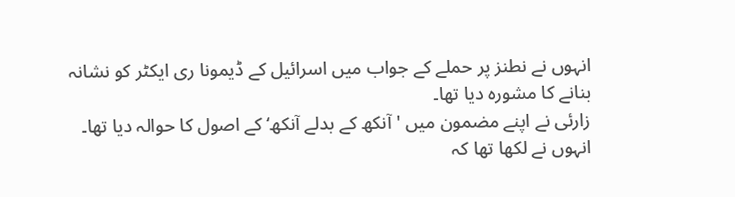انہوں نے نطنز پر حملے کے جواب میں اسرائیل کے ڈیمونا ری ایکٹر کو نشانہ بنانے کا مشورہ دیا تھا۔
زارئی نے اپنے مضمون میں 'آنکھ کے بدلے آنکھ‘ کے اصول کا حوالہ دیا تھا۔
انہوں نے لکھا تھا کہ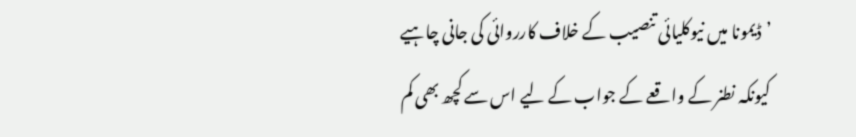’ڈیمونا میں نیوکلیائی تنصیب کے خلاف کارروائی کی جانی چاہیے کیونکہ نطنر کے واقعے کے جواب کے لیے اس سے کچھ بھی کم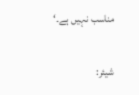مناسب نہیں ہے۔‘

شیئر: